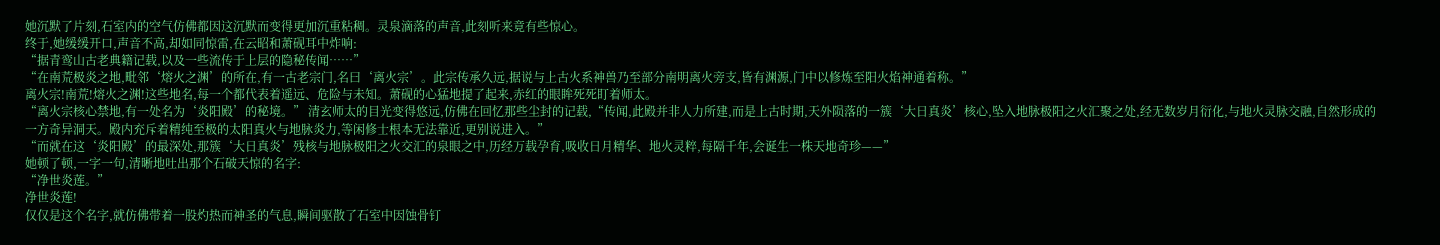她沉默了片刻,石室内的空气仿佛都因这沉默而变得更加沉重粘稠。灵泉滴落的声音,此刻听来竟有些惊心。
终于,她缓缓开口,声音不高,却如同惊雷,在云昭和萧砚耳中炸响:
“据青鸾山古老典籍记载,以及一些流传于上层的隐秘传闻……”
“在南荒极炎之地,毗邻‘熔火之渊’的所在,有一古老宗门,名曰‘离火宗’。此宗传承久远,据说与上古火系神兽乃至部分南明离火旁支,皆有渊源,门中以修炼至阳火焰神通着称。”
离火宗!南荒!熔火之渊!这些地名,每一个都代表着遥远、危险与未知。萧砚的心猛地提了起来,赤红的眼眸死死盯着师太。
“离火宗核心禁地,有一处名为‘炎阳殿’的秘境。” 清玄师太的目光变得悠远,仿佛在回忆那些尘封的记载,“传闻,此殿并非人力所建,而是上古时期,天外陨落的一簇‘大日真炎’核心,坠入地脉极阳之火汇聚之处,经无数岁月衍化,与地火灵脉交融,自然形成的一方奇异洞天。殿内充斥着精纯至极的太阳真火与地脉炎力,等闲修士根本无法靠近,更别说进入。”
“而就在这‘炎阳殿’的最深处,那簇‘大日真炎’残核与地脉极阳之火交汇的泉眼之中,历经万载孕育,吸收日月精华、地火灵粹,每隔千年,会诞生一株天地奇珍——”
她顿了顿,一字一句,清晰地吐出那个石破天惊的名字:
“净世炎莲。”
净世炎莲!
仅仅是这个名字,就仿佛带着一股灼热而神圣的气息,瞬间驱散了石室中因蚀骨钉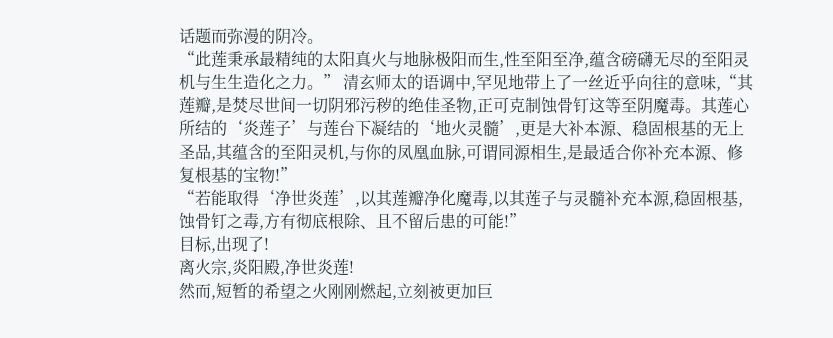话题而弥漫的阴冷。
“此莲秉承最精纯的太阳真火与地脉极阳而生,性至阳至净,蕴含磅礴无尽的至阳灵机与生生造化之力。” 清玄师太的语调中,罕见地带上了一丝近乎向往的意味,“其莲瓣,是焚尽世间一切阴邪污秽的绝佳圣物,正可克制蚀骨钉这等至阴魔毒。其莲心所结的‘炎莲子’与莲台下凝结的‘地火灵髓’,更是大补本源、稳固根基的无上圣品,其蕴含的至阳灵机,与你的凤凰血脉,可谓同源相生,是最适合你补充本源、修复根基的宝物!”
“若能取得‘净世炎莲’,以其莲瓣净化魔毒,以其莲子与灵髓补充本源,稳固根基,蚀骨钉之毒,方有彻底根除、且不留后患的可能!”
目标,出现了!
离火宗,炎阳殿,净世炎莲!
然而,短暂的希望之火刚刚燃起,立刻被更加巨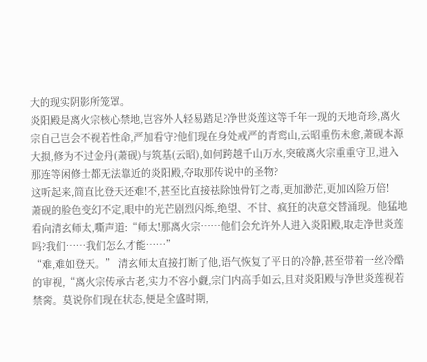大的现实阴影所笼罩。
炎阳殿是离火宗核心禁地,岂容外人轻易踏足?净世炎莲这等千年一现的天地奇珍,离火宗自己岂会不视若性命,严加看守?他们现在身处戒严的青鸾山,云昭重伤未愈,萧砚本源大损,修为不过金丹(萧砚)与筑基(云昭),如何跨越千山万水,突破离火宗重重守卫,进入那连等闲修士都无法靠近的炎阳殿,夺取那传说中的圣物?
这听起来,简直比登天还难!不,甚至比直接祛除蚀骨钉之毒,更加渺茫,更加凶险万倍!
萧砚的脸色变幻不定,眼中的光芒剧烈闪烁,绝望、不甘、疯狂的决意交替涌现。他猛地看向清玄师太,嘶声道:“师太!那离火宗……他们会允许外人进入炎阳殿,取走净世炎莲吗?我们……我们怎么才能……”
“难,难如登天。” 清玄师太直接打断了他,语气恢复了平日的冷静,甚至带着一丝冷酷的审视,“离火宗传承古老,实力不容小觑,宗门内高手如云,且对炎阳殿与净世炎莲视若禁脔。莫说你们现在状态,便是全盛时期,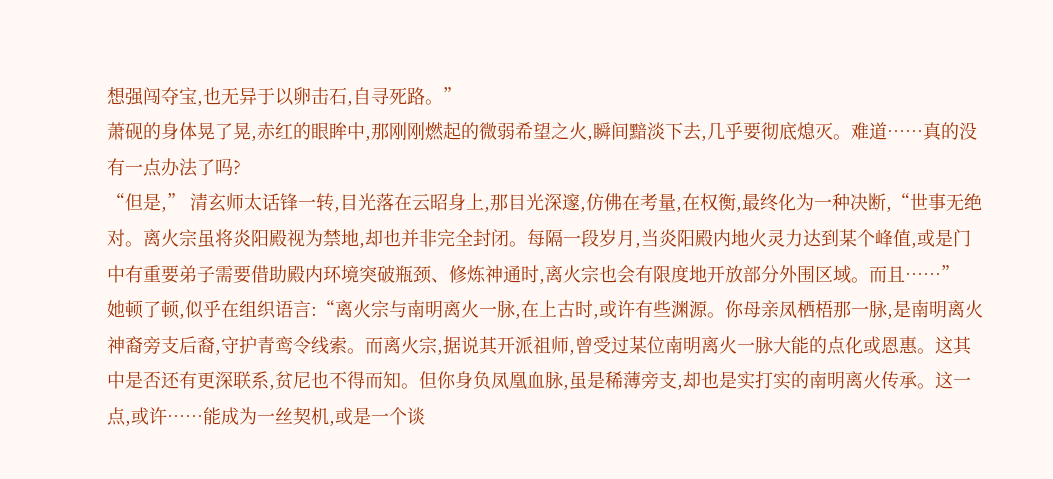想强闯夺宝,也无异于以卵击石,自寻死路。”
萧砚的身体晃了晃,赤红的眼眸中,那刚刚燃起的微弱希望之火,瞬间黯淡下去,几乎要彻底熄灭。难道……真的没有一点办法了吗?
“但是,” 清玄师太话锋一转,目光落在云昭身上,那目光深邃,仿佛在考量,在权衡,最终化为一种决断,“世事无绝对。离火宗虽将炎阳殿视为禁地,却也并非完全封闭。每隔一段岁月,当炎阳殿内地火灵力达到某个峰值,或是门中有重要弟子需要借助殿内环境突破瓶颈、修炼神通时,离火宗也会有限度地开放部分外围区域。而且……”
她顿了顿,似乎在组织语言:“离火宗与南明离火一脉,在上古时,或许有些渊源。你母亲凤栖梧那一脉,是南明离火神裔旁支后裔,守护青鸾令线索。而离火宗,据说其开派祖师,曾受过某位南明离火一脉大能的点化或恩惠。这其中是否还有更深联系,贫尼也不得而知。但你身负凤凰血脉,虽是稀薄旁支,却也是实打实的南明离火传承。这一点,或许……能成为一丝契机,或是一个谈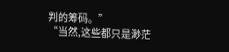判的筹码。”
“当然,这些都只是渺茫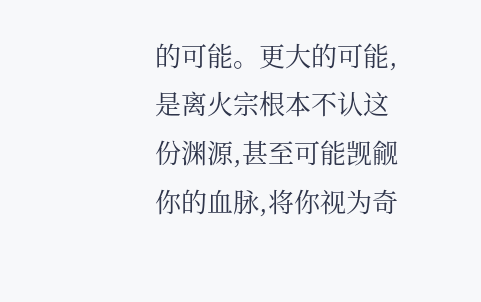的可能。更大的可能,是离火宗根本不认这份渊源,甚至可能觊觎你的血脉,将你视为奇